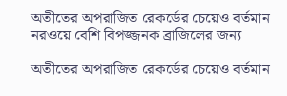অতীতের অপরাজিত রেকর্ডের চেয়েও বর্তমান নরওয়ে বেশি বিপজ্জনক ব্রাজিলের জন্য

অতীতের অপরাজিত রেকর্ডের চেয়েও বর্তমান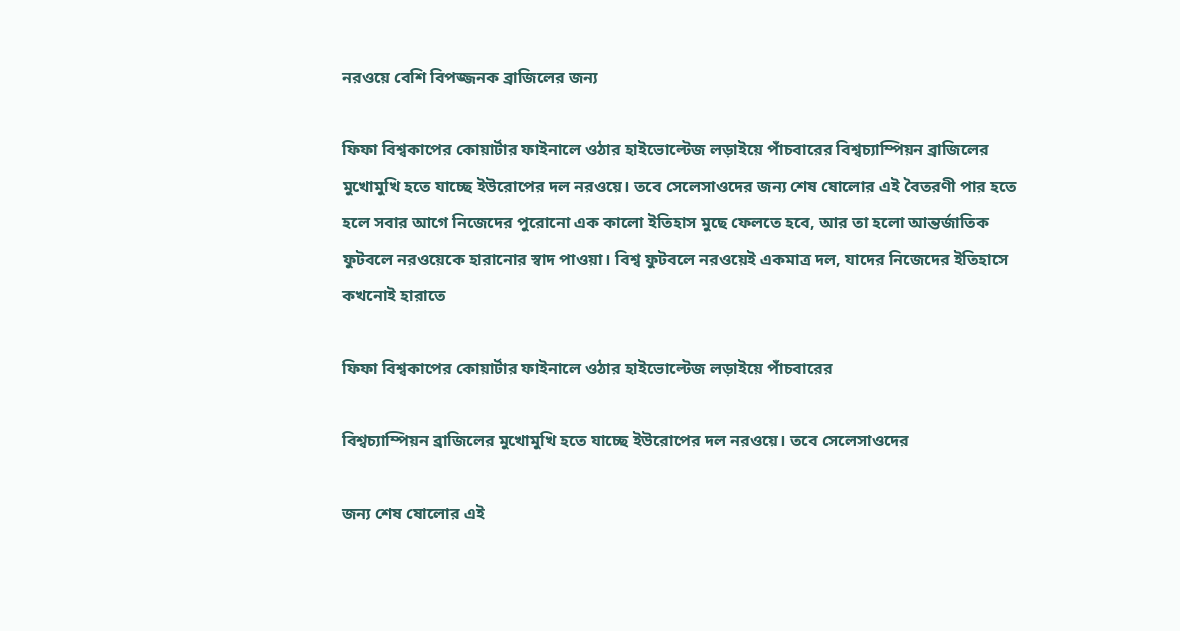নরওয়ে বেশি বিপজ্জনক ব্রাজিলের জন্য

ফিফা বিশ্বকাপের কোয়ার্টার ফাইনালে ওঠার হাইভোল্টেজ লড়াইয়ে পাঁচবারের বিশ্বচ্যাম্পিয়ন ব্রাজিলের মুখোমুখি হতে যাচ্ছে ইউরোপের দল নরওয়ে। তবে সেলেসাওদের জন্য শেষ ষোলোর এই বৈতরণী পার হতে হলে সবার আগে নিজেদের পুরোনো এক কালো ইতিহাস মুছে ফেলতে হবে, আর তা হলো আন্তর্জাতিক ফুটবলে নরওয়েকে হারানোর স্বাদ পাওয়া। বিশ্ব ফুটবলে নরওয়েই একমাত্র দল, যাদের নিজেদের ইতিহাসে কখনোই হারাতে

ফিফা বিশ্বকাপের কোয়ার্টার ফাইনালে ওঠার হাইভোল্টেজ লড়াইয়ে পাঁচবারের

বিশ্বচ্যাম্পিয়ন ব্রাজিলের মুখোমুখি হতে যাচ্ছে ইউরোপের দল নরওয়ে। তবে সেলেসাওদের

জন্য শেষ ষোলোর এই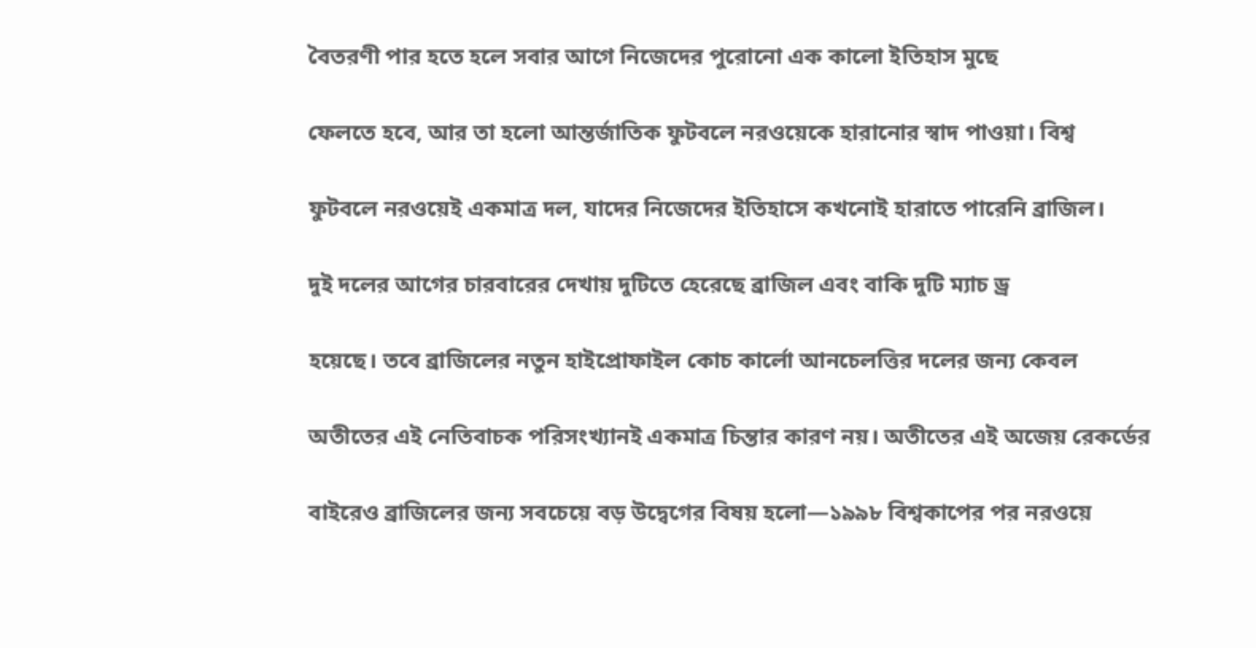বৈতরণী পার হতে হলে সবার আগে নিজেদের পুরোনো এক কালো ইতিহাস মুছে

ফেলতে হবে, আর তা হলো আন্তর্জাতিক ফুটবলে নরওয়েকে হারানোর স্বাদ পাওয়া। বিশ্ব

ফুটবলে নরওয়েই একমাত্র দল, যাদের নিজেদের ইতিহাসে কখনোই হারাতে পারেনি ব্রাজিল।

দুই দলের আগের চারবারের দেখায় দুটিতে হেরেছে ব্রাজিল এবং বাকি দুটি ম্যাচ ড্র

হয়েছে। তবে ব্রাজিলের নতুন হাইপ্রোফাইল কোচ কার্লো আনচেলত্তির দলের জন্য কেবল

অতীতের এই নেতিবাচক পরিসংখ্যানই একমাত্র চিন্তার কারণ নয়। অতীতের এই অজেয় রেকর্ডের

বাইরেও ব্রাজিলের জন্য সবচেয়ে বড় উদ্বেগের বিষয় হলো—১৯৯৮ বিশ্বকাপের পর নরওয়ে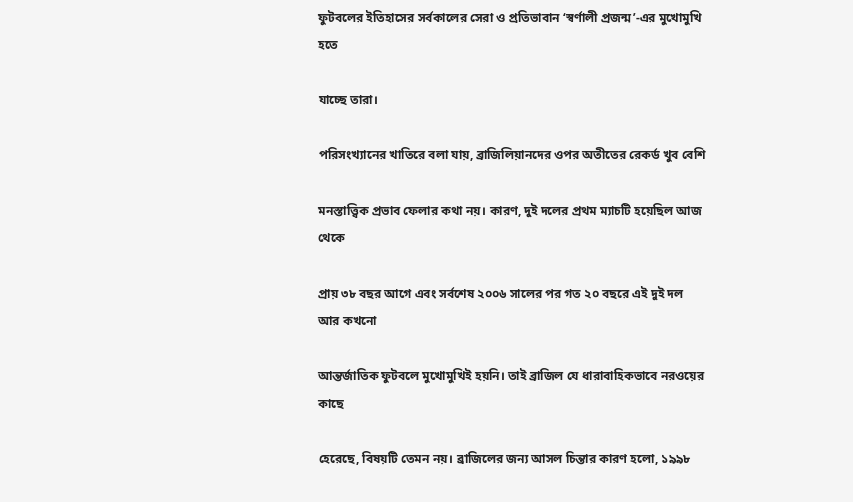ফুটবলের ইতিহাসের সর্বকালের সেরা ও প্রতিভাবান ‘স্বর্ণালী প্রজন্ম’-এর মুখোমুখি হতে

যাচ্ছে তারা।

পরিসংখ্যানের খাতিরে বলা যায়, ব্রাজিলিয়ানদের ওপর অতীতের রেকর্ড খুব বেশি

মনস্তাত্ত্বিক প্রভাব ফেলার কথা নয়। কারণ, দুই দলের প্রথম ম্যাচটি হয়েছিল আজ থেকে

প্রায় ৩৮ বছর আগে এবং সর্বশেষ ২০০৬ সালের পর গত ২০ বছরে এই দুই দল আর কখনো

আন্তর্জাতিক ফুটবলে মুখোমুখিই হয়নি। তাই ব্রাজিল যে ধারাবাহিকভাবে নরওয়ের কাছে

হেরেছে, বিষয়টি তেমন নয়। ব্রাজিলের জন্য আসল চিন্তার কারণ হলো, ১৯৯৮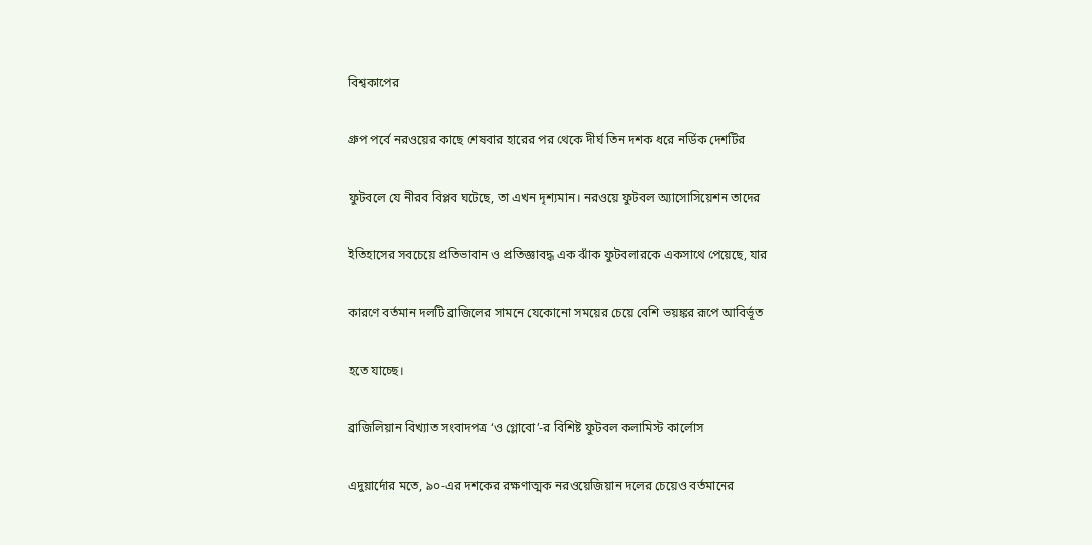বিশ্বকাপের

গ্রুপ পর্বে নরওয়ের কাছে শেষবার হারের পর থেকে দীর্ঘ তিন দশক ধরে নর্ডিক দেশটির

ফুটবলে যে নীরব বিপ্লব ঘটেছে, তা এখন দৃশ্যমান। নরওয়ে ফুটবল অ্যাসোসিয়েশন তাদের

ইতিহাসের সবচেয়ে প্রতিভাবান ও প্রতিজ্ঞাবদ্ধ এক ঝাঁক ফুটবলারকে একসাথে পেয়েছে, যার

কারণে বর্তমান দলটি ব্রাজিলের সামনে যেকোনো সময়ের চেয়ে বেশি ভয়ঙ্কর রূপে আবির্ভূত

হতে যাচ্ছে।

ব্রাজিলিয়ান বিখ্যাত সংবাদপত্র ‘ও গ্লোবো’-র বিশিষ্ট ফুটবল কলামিস্ট কার্লোস

এদুয়ার্দোর মতে, ৯০-এর দশকের রক্ষণাত্মক নরওয়েজিয়ান দলের চেয়েও বর্তমানের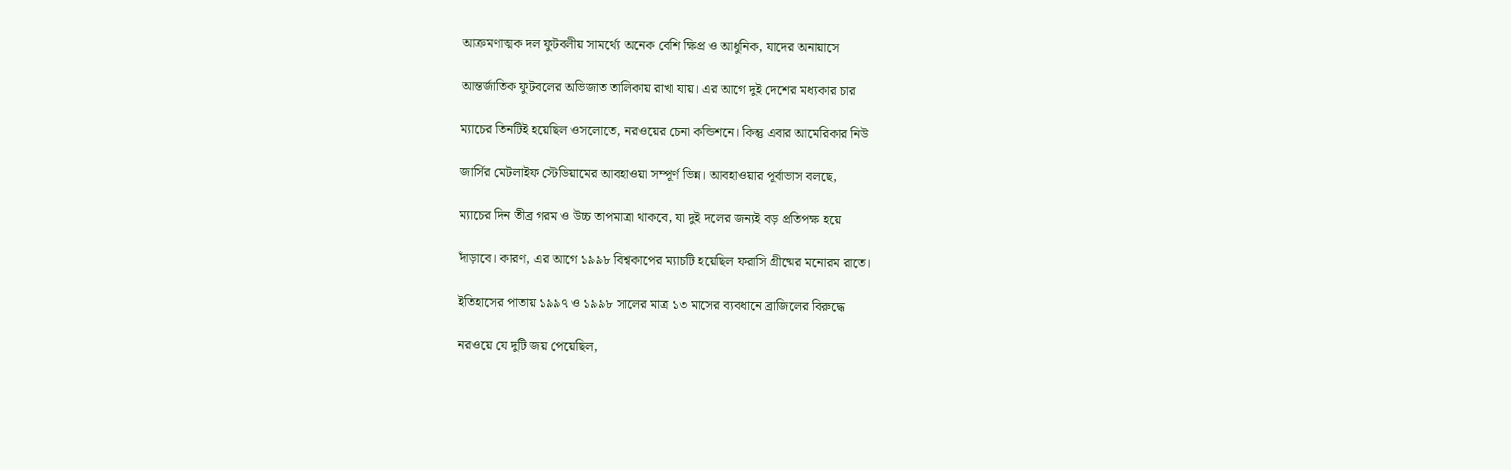আক্রমণাত্মক দল ফুটবলীয় সামর্থ্যে অনেক বেশি ক্ষিপ্র ও আধুনিক, যাদের অনায়াসে

আন্তর্জাতিক ফুটবলের অভিজাত তালিকায় রাখা যায়। এর আগে দুই দেশের মধ্যকার চার

ম্যাচের তিনটিই হয়েছিল ওসলোতে, নরওয়ের চেনা কন্ডিশনে। কিন্তু এবার আমেরিকার নিউ

জার্সির মেটলাইফ স্টেডিয়ামের আবহাওয়া সম্পূর্ণ ভিন্ন। আবহাওয়ার পূর্বাভাস বলছে,

ম্যাচের দিন তীব্র গরম ও উচ্চ তাপমাত্রা থাকবে, যা দুই দলের জন্যই বড় প্রতিপক্ষ হয়ে

দাঁড়াবে। কারণ, এর আগে ১৯৯৮ বিশ্বকাপের ম্যাচটি হয়েছিল ফরাসি গ্রীষ্মের মনোরম রাতে।

ইতিহাসের পাতায় ১৯৯৭ ও ১৯৯৮ সালের মাত্র ১৩ মাসের ব্যবধানে ব্রাজিলের বিরুদ্ধে

নরওয়ে যে দুটি জয় পেয়েছিল,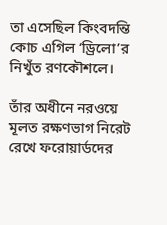তা এসেছিল কিংবদন্তি কোচ এগিল ‘ড্রিলো’র নিখুঁত রণকৌশলে।

তাঁর অধীনে নরওয়ে মূলত রক্ষণভাগ নিরেট রেখে ফরোয়ার্ডদের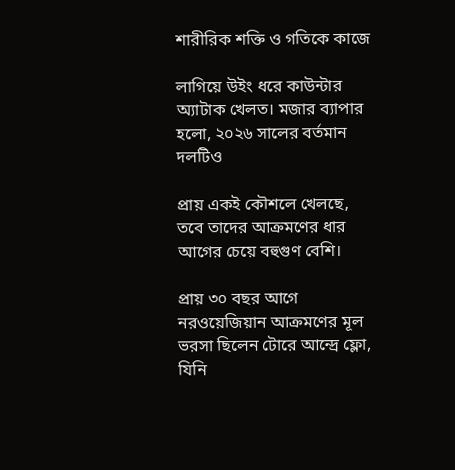শারীরিক শক্তি ও গতিকে কাজে

লাগিয়ে উইং ধরে কাউন্টার অ্যাটাক খেলত। মজার ব্যাপার হলো, ২০২৬ সালের বর্তমান দলটিও

প্রায় একই কৌশলে খেলছে, তবে তাদের আক্রমণের ধার আগের চেয়ে বহুগুণ বেশি।

প্রায় ৩০ বছর আগে নরওয়েজিয়ান আক্রমণের মূল ভরসা ছিলেন টোরে আন্দ্রে ফ্লো, যিনি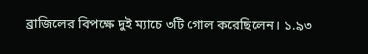ব্রাজিলের বিপক্ষে দুই ম্যাচে ৩টি গোল করেছিলেন। ১.৯৩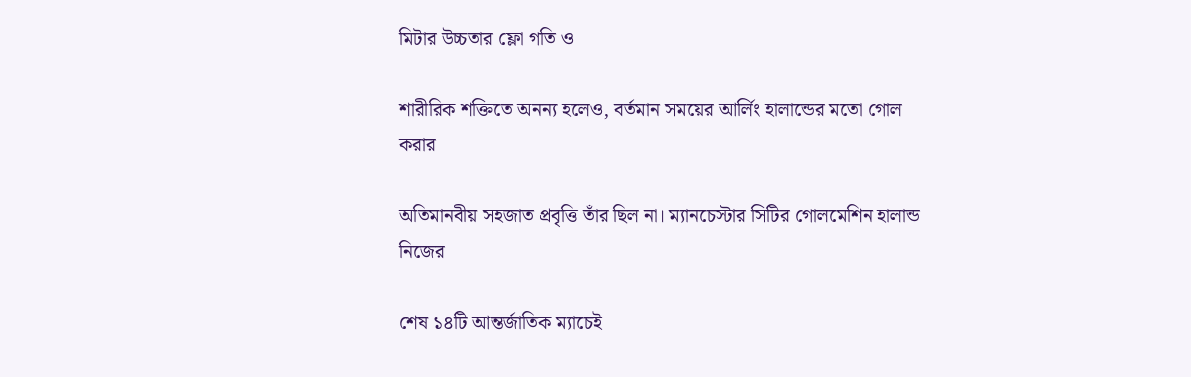মিটার উচ্চতার ফ্লো গতি ও

শারীরিক শক্তিতে অনন্য হলেও, বর্তমান সময়ের আর্লিং হালান্ডের মতো গোল করার

অতিমানবীয় সহজাত প্রবৃত্তি তাঁর ছিল না। ম্যানচেস্টার সিটির গোলমেশিন হালান্ড নিজের

শেষ ১৪টি আন্তর্জাতিক ম্যাচেই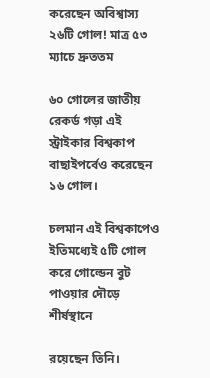করেছেন অবিশ্বাস্য ২৬টি গোল! মাত্র ৫৩ ম্যাচে দ্রুততম

৬০ গোলের জাতীয় রেকর্ড গড়া এই স্ট্রাইকার বিশ্বকাপ বাছাইপর্বেও করেছেন ১৬ গোল।

চলমান এই বিশ্বকাপেও ইতিমধ্যেই ৫টি গোল করে গোল্ডেন বুট পাওয়ার দৌড়ে শীর্ষস্থানে

রয়েছেন তিনি।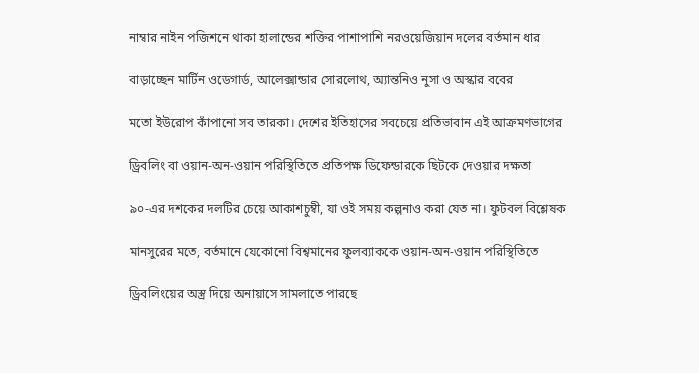নাম্বার নাইন পজিশনে থাকা হালান্ডের শক্তির পাশাপাশি নরওয়েজিয়ান দলের বর্তমান ধার

বাড়াচ্ছেন মার্টিন ওডেগার্ড, আলেক্সান্ডার সোরলোথ, অ্যান্তনিও নুসা ও অস্কার ববের

মতো ইউরোপ কাঁপানো সব তারকা। দেশের ইতিহাসের সবচেয়ে প্রতিভাবান এই আক্রমণভাগের

ড্রিবলিং বা ওয়ান-অন-ওয়ান পরিস্থিতিতে প্রতিপক্ষ ডিফেন্ডারকে ছিটকে দেওয়ার দক্ষতা

৯০-এর দশকের দলটির চেয়ে আকাশচুম্বী, যা ওই সময় কল্পনাও করা যেত না। ফুটবল বিশ্লেষক

মানসুরের মতে, বর্তমানে যেকোনো বিশ্বমানের ফুলব্যাককে ওয়ান-অন-ওয়ান পরিস্থিতিতে

ড্রিবলিংয়ের অস্ত্র দিয়ে অনায়াসে সামলাতে পারছে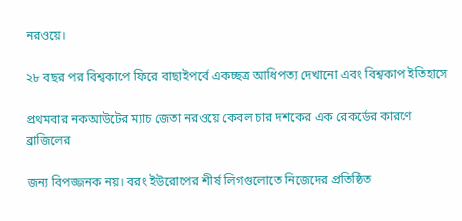নরওয়ে।

২৮ বছর পর বিশ্বকাপে ফিরে বাছাইপর্বে একচ্ছত্র আধিপত্য দেখানো এবং বিশ্বকাপ ইতিহাসে

প্রথমবার নকআউটের ম্যাচ জেতা নরওয়ে কেবল চার দশকের এক রেকর্ডের কারণে ব্রাজিলের

জন্য বিপজ্জনক নয়। বরং ইউরোপের শীর্ষ লিগগুলোতে নিজেদের প্রতিষ্ঠিত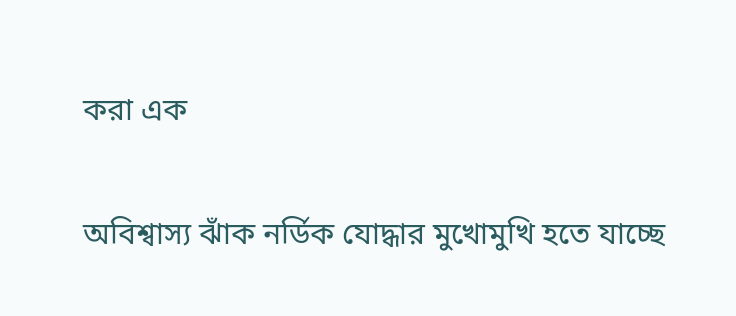করা এক

অবিশ্বাস্য ঝাঁক নর্ডিক যোদ্ধার মুখোমুখি হতে যাচ্ছে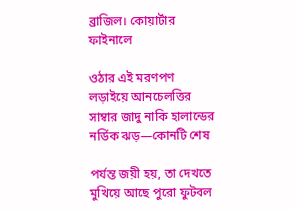ব্রাজিল। কোয়ার্টার ফাইনালে

ওঠার এই মরণপণ লড়াইয়ে আনচেলত্তির সাম্বার জাদু নাকি হালান্ডের নর্ডিক ঝড়—কোনটি শেষ

পর্যন্ত জয়ী হয়, তা দেখতে মুখিয়ে আছে পুরো ফুটবল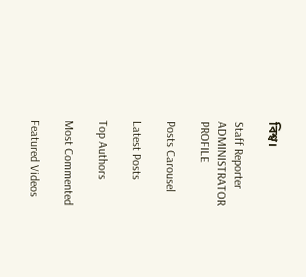বিশ্ব।

Staff Reporter
ADMINISTRATOR
PROFILE

Posts Carousel

Latest Posts

Top Authors

Most Commented

Featured Videos